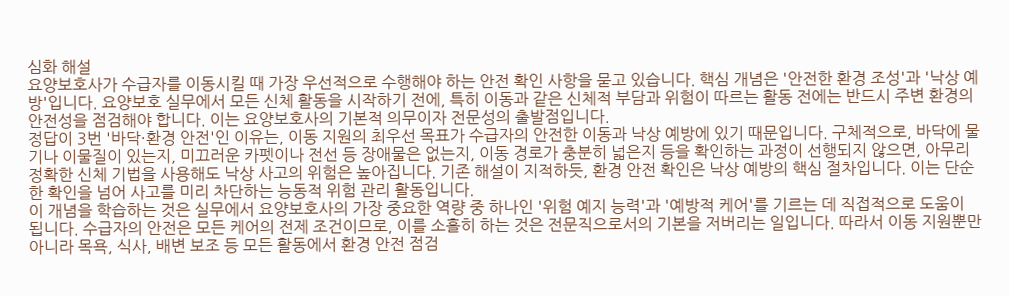심화 해설
요양보호사가 수급자를 이동시킬 때 가장 우선적으로 수행해야 하는 안전 확인 사항을 묻고 있습니다. 핵심 개념은 '안전한 환경 조성'과 '낙상 예방'입니다. 요양보호 실무에서 모든 신체 활동을 시작하기 전에, 특히 이동과 같은 신체적 부담과 위험이 따르는 활동 전에는 반드시 주변 환경의 안전성을 점검해야 합니다. 이는 요양보호사의 기본적 의무이자 전문성의 출발점입니다.
정답이 3번 '바닥·환경 안전'인 이유는, 이동 지원의 최우선 목표가 수급자의 안전한 이동과 낙상 예방에 있기 때문입니다. 구체적으로, 바닥에 물기나 이물질이 있는지, 미끄러운 카펫이나 전선 등 장애물은 없는지, 이동 경로가 충분히 넓은지 등을 확인하는 과정이 선행되지 않으면, 아무리 정확한 신체 기법을 사용해도 낙상 사고의 위험은 높아집니다. 기존 해설이 지적하듯, 환경 안전 확인은 낙상 예방의 핵심 절차입니다. 이는 단순한 확인을 넘어 사고를 미리 차단하는 능동적 위험 관리 활동입니다.
이 개념을 학습하는 것은 실무에서 요양보호사의 가장 중요한 역량 중 하나인 '위험 예지 능력'과 '예방적 케어'를 기르는 데 직접적으로 도움이 됩니다. 수급자의 안전은 모든 케어의 전제 조건이므로, 이를 소홀히 하는 것은 전문직으로서의 기본을 저버리는 일입니다. 따라서 이동 지원뿐만 아니라 목욕, 식사, 배변 보조 등 모든 활동에서 환경 안전 점검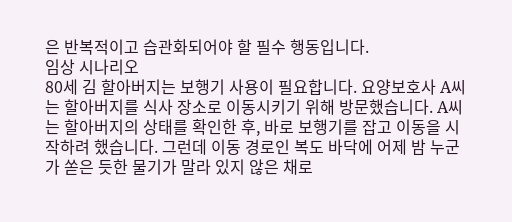은 반복적이고 습관화되어야 할 필수 행동입니다.
임상 시나리오
80세 김 할아버지는 보행기 사용이 필요합니다. 요양보호사 A씨는 할아버지를 식사 장소로 이동시키기 위해 방문했습니다. A씨는 할아버지의 상태를 확인한 후, 바로 보행기를 잡고 이동을 시작하려 했습니다. 그런데 이동 경로인 복도 바닥에 어제 밤 누군가 쏟은 듯한 물기가 말라 있지 않은 채로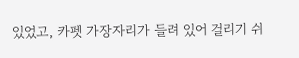있었고, 카펫 가장자리가 들려 있어 걸리기 쉬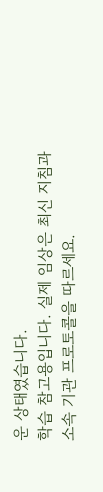운 상태였습니다.
학습 참고용입니다. 실제 임상은 최신 지침과 소속 기관 프로토콜을 따르세요.